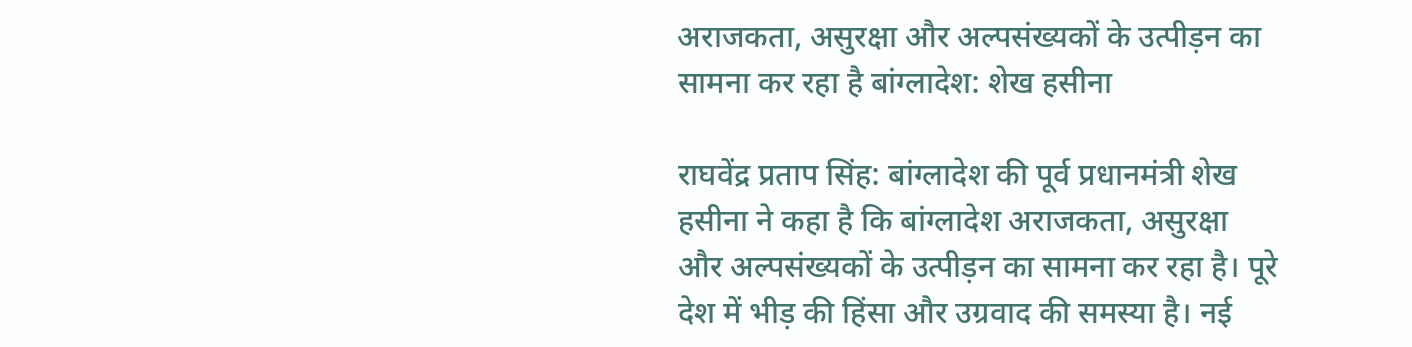अराजकता, असुरक्षा और अल्पसंख्यकों के उत्पीड़न का सामना कर रहा है बांग्लादेश: शेख हसीना

राघवेंद्र प्रताप सिंह: बांग्लादेश की पूर्व प्रधानमंत्री शेख हसीना ने कहा है कि बांग्लादेश अराजकता, असुरक्षा और अल्पसंख्यकों के उत्पीड़न का सामना कर रहा है। पूरे देश में भीड़ की हिंसा और उग्रवाद की समस्या है। नई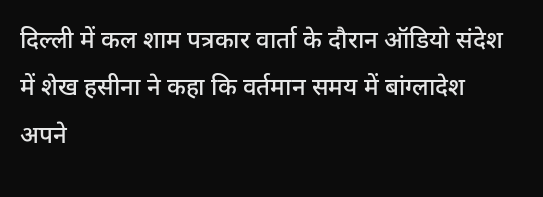दिल्ली में कल शाम पत्रकार वार्ता के दौरान ऑडियो संदेश में शेख हसीना ने कहा कि वर्तमान समय में बांग्लादेश अपने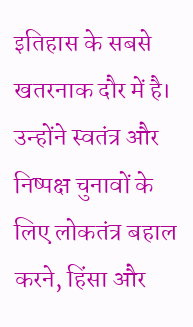इतिहास के सबसे खतरनाक दौर में है।
उन्होंने स्वतंत्र और निष्पक्ष चुनावों के लिए लोकतंत्र बहाल करने, हिंसा और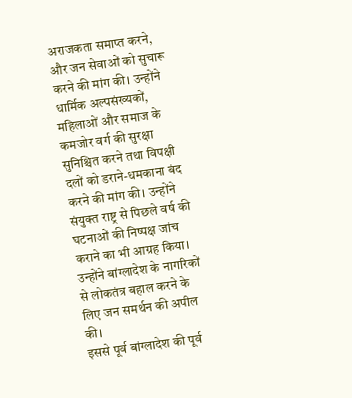अराजकता समाप्त करने, और जन सेवाओं को सुचारू करने की मांग की। उन्होंने धार्मिक अल्पसंख्यकों, महिलाओं और समाज के कमजोर वर्ग की सुरक्षा सुनिश्चित करने तथा विपक्षी दलों को डराने-धमकाना बंद करने की मांग की। उन्होंने संयुक्त राष्ट्र से पिछले वर्ष की घटनाओं की निष्पक्ष जांच कराने का भी आग्रह किया। उन्होंने बांग्लादेश के नागरिकों से लोकतंत्र बहाल करने के लिए जन समर्थन की अपील की।
इससे पूर्व बांग्लादेश की पूर्व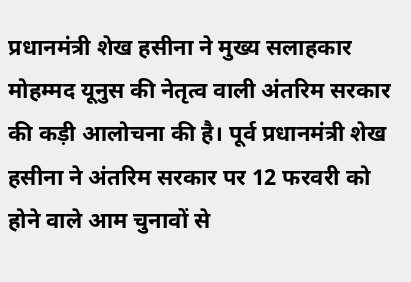प्रधानमंत्री शेख हसीना ने मुख्य सलाहकार मोहम्मद यूनुस की नेतृत्व वाली अंतरिम सरकार की कड़ी आलोचना की है। पूर्व प्रधानमंत्री शेख हसीना ने अंतरिम सरकार पर 12 फरवरी को होने वाले आम चुनावों से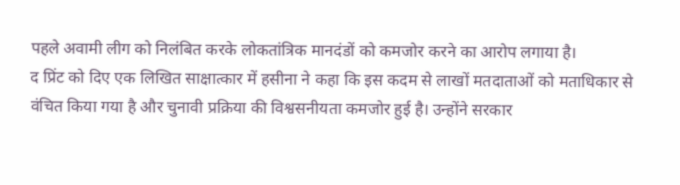पहले अवामी लीग को निलंबित करके लोकतांत्रिक मानदंडों को कमजोर करने का आरोप लगाया है।
द प्रिंट को दिए एक लिखित साक्षात्कार में हसीना ने कहा कि इस कदम से लाखों मतदाताओं को मताधिकार से वंचित किया गया है और चुनावी प्रक्रिया की विश्वसनीयता कमजोर हुई है। उन्होंने सरकार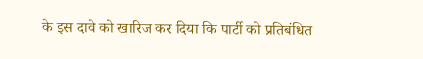के इस दावे को खारिज कर दिया कि पार्टी को प्रतिबंधित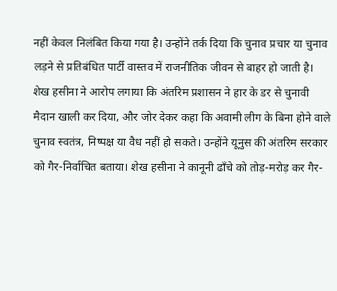नहीं केवल निलंबित किया गया है। उन्होंने तर्क दिया कि चुनाव प्रचार या चुनाव लड़ने से प्रतिबंधित पार्टी वास्तव में राजनीतिक जीवन से बाहर हो जाती है।
शेख हसीना ने आरोप लगाया कि अंतरिम प्रशासन ने हार के डर से चुनावी मैदान खाली कर दिया, और जोर देकर कहा कि अवामी लीग के बिना होने वाले चुनाव स्वतंत्र, निष्पक्ष या वैध नहीं हो सकते। उन्होंने यूनुस की अंतरिम सरकार को गैर-निर्वाचित बताया। शेख हसीना ने कानूनी ढाँचे को तोड़-मरोड़ कर गैर-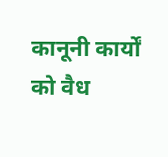कानूनी कार्यों को वैध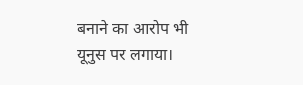बनाने का आरोप भी यूनुस पर लगाया।